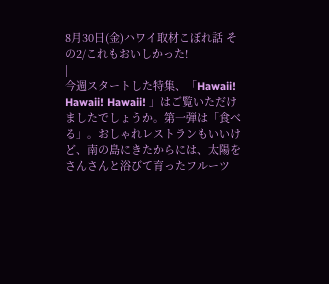8月30日(金)ハワイ取材こぼれ話 その2/これもおいしかった!
|
今週スタートした特集、「Hawaii! Hawaii! Hawaii! 」はご覧いただけましたでしょうか。第一弾は「食べる」。おしゃれレストランもいいけど、南の島にきたからには、太陽をさんさんと浴びて育ったフルーツ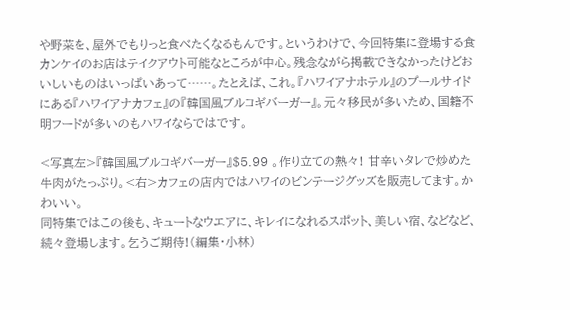や野菜を、屋外でもりっと食べたくなるもんです。というわけで、今回特集に登場する食カンケイのお店はテイクアウト可能なところが中心。残念ながら掲載できなかったけどおいしいものはいっぱいあって……。たとえば、これ。『ハワイアナホテル』のプールサイドにある『ハワイアナカフェ』の『韓国風ブルコギバーガー』。元々移民が多いため、国籍不明フードが多いのもハワイならではです。

<写真左>『韓国風ブルコギバーガー』$5.99 。作り立ての熱々! 甘辛いタレで炒めた牛肉がたっぷり。<右>カフェの店内ではハワイのビンテージグッズを販売してます。かわいい。
同特集ではこの後も、キュートなウエアに、キレイになれるスポット、美しい宿、などなど、続々登場します。乞うご期待!(編集・小林)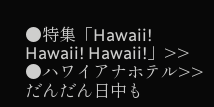●特集「Hawaii! Hawaii! Hawaii!」>>
●ハワイアナホテル>>
だんだん日中も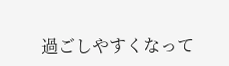過ごしやすくなって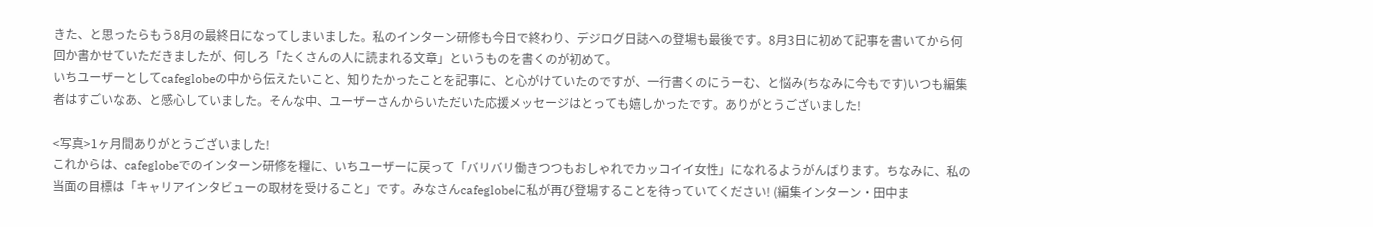きた、と思ったらもう8月の最終日になってしまいました。私のインターン研修も今日で終わり、デジログ日誌への登場も最後です。8月3日に初めて記事を書いてから何回か書かせていただきましたが、何しろ「たくさんの人に読まれる文章」というものを書くのが初めて。
いちユーザーとしてcafeglobeの中から伝えたいこと、知りたかったことを記事に、と心がけていたのですが、一行書くのにうーむ、と悩み(ちなみに今もです)いつも編集者はすごいなあ、と感心していました。そんな中、ユーザーさんからいただいた応援メッセージはとっても嬉しかったです。ありがとうございました!

<写真>1ヶ月間ありがとうございました!
これからは、cafeglobeでのインターン研修を糧に、いちユーザーに戻って「バリバリ働きつつもおしゃれでカッコイイ女性」になれるようがんばります。ちなみに、私の当面の目標は「キャリアインタビューの取材を受けること」です。みなさんcafeglobeに私が再び登場することを待っていてください! (編集インターン・田中ま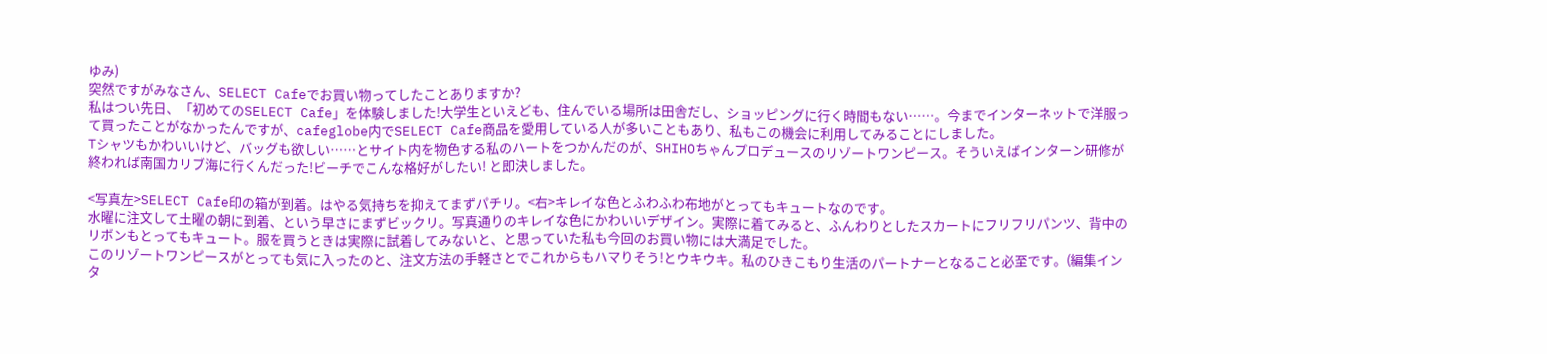ゆみ)
突然ですがみなさん、SELECT Cafeでお買い物ってしたことありますか?
私はつい先日、「初めてのSELECT Cafe」を体験しました!大学生といえども、住んでいる場所は田舎だし、ショッピングに行く時間もない……。今までインターネットで洋服って買ったことがなかったんですが、cafeglobe内でSELECT Cafe商品を愛用している人が多いこともあり、私もこの機会に利用してみることにしました。
Tシャツもかわいいけど、バッグも欲しい……とサイト内を物色する私のハートをつかんだのが、SHIHOちゃんプロデュースのリゾートワンピース。そういえばインターン研修が終われば南国カリブ海に行くんだった!ビーチでこんな格好がしたい! と即決しました。

<写真左>SELECT Cafe印の箱が到着。はやる気持ちを抑えてまずパチリ。<右>キレイな色とふわふわ布地がとってもキュートなのです。
水曜に注文して土曜の朝に到着、という早さにまずビックリ。写真通りのキレイな色にかわいいデザイン。実際に着てみると、ふんわりとしたスカートにフリフリパンツ、背中のリボンもとってもキュート。服を買うときは実際に試着してみないと、と思っていた私も今回のお買い物には大満足でした。
このリゾートワンピースがとっても気に入ったのと、注文方法の手軽さとでこれからもハマりそう!とウキウキ。私のひきこもり生活のパートナーとなること必至です。(編集インタ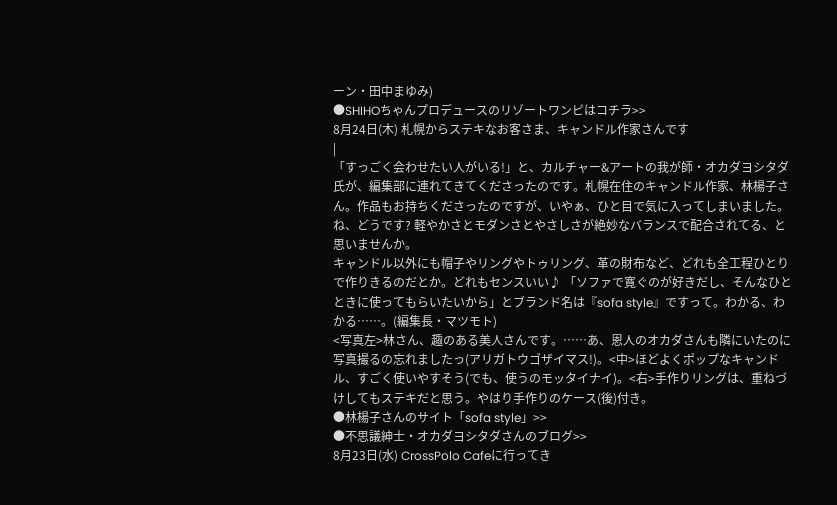ーン・田中まゆみ)
●SHIHOちゃんプロデュースのリゾートワンピはコチラ>>
8月24日(木) 札幌からステキなお客さま、キャンドル作家さんです
|
「すっごく会わせたい人がいる!」と、カルチャー&アートの我が師・オカダヨシタダ氏が、編集部に連れてきてくださったのです。札幌在住のキャンドル作家、林楊子さん。作品もお持ちくださったのですが、いやぁ、ひと目で気に入ってしまいました。ね、どうです? 軽やかさとモダンさとやさしさが絶妙なバランスで配合されてる、と思いませんか。
キャンドル以外にも帽子やリングやトゥリング、革の財布など、どれも全工程ひとりで作りきるのだとか。どれもセンスいい♪ 「ソファで寛ぐのが好きだし、そんなひとときに使ってもらいたいから」とブランド名は『sofa style』ですって。わかる、わかる……。(編集長・マツモト)
<写真左>林さん、趣のある美人さんです。……あ、恩人のオカダさんも隣にいたのに写真撮るの忘れましたっ(アリガトウゴザイマス!)。<中>ほどよくポップなキャンドル、すごく使いやすそう(でも、使うのモッタイナイ)。<右>手作りリングは、重ねづけしてもステキだと思う。やはり手作りのケース(後)付き。
●林楊子さんのサイト「sofa style」>>
●不思議紳士・オカダヨシタダさんのブログ>>
8月23日(水) CrossPolo Cafeに行ってき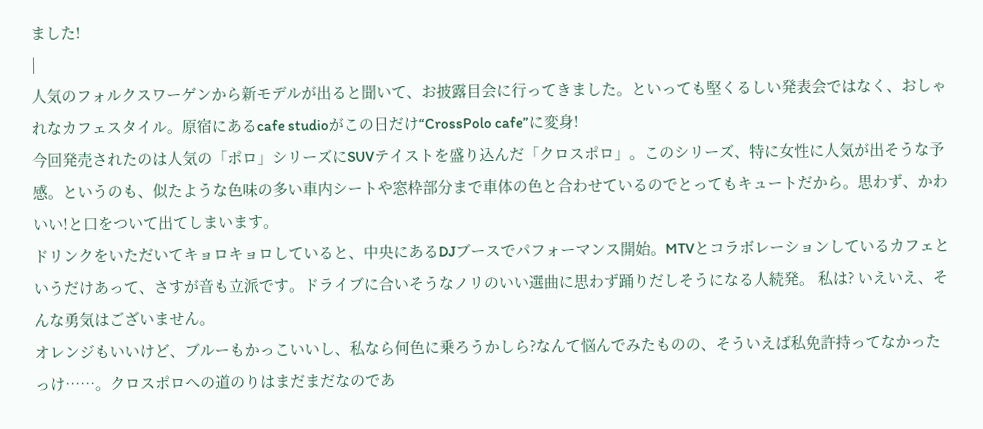ました!
|
人気のフォルクスワーゲンから新モデルが出ると聞いて、お披露目会に行ってきました。といっても堅くるしい発表会ではなく、おしゃれなカフェスタイル。原宿にあるcafe studioがこの日だけ“CrossPolo cafe”に変身!
今回発売されたのは人気の「ポロ」シリーズにSUVテイストを盛り込んだ「クロスポロ」。このシリーズ、特に女性に人気が出そうな予感。というのも、似たような色味の多い車内シートや窓枠部分まで車体の色と合わせているのでとってもキュートだから。思わず、かわいい!と口をついて出てしまいます。
ドリンクをいただいてキョロキョロしていると、中央にあるDJブースでパフォーマンス開始。MTVとコラボレーションしているカフェというだけあって、さすが音も立派です。ドライブに合いそうなノリのいい選曲に思わず踊りだしそうになる人続発。 私は? いえいえ、そんな勇気はございません。
オレンジもいいけど、ブルーもかっこいいし、私なら何色に乗ろうかしら?なんて悩んでみたものの、そういえば私免許持ってなかったっけ……。クロスポロへの道のりはまだまだなのであ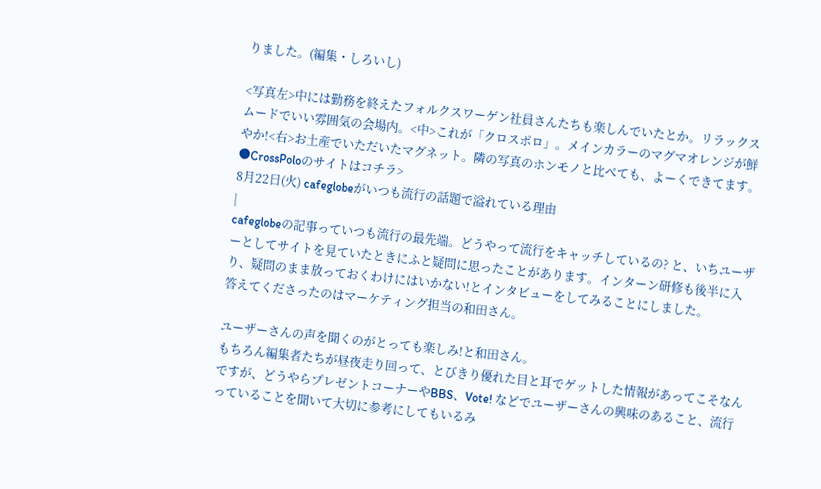りました。(編集・しろいし)

<写真左>中には勤務を終えたフォルクスワーゲン社員さんたちも楽しんでいたとか。リラックスムードでいい雰囲気の会場内。<中>これが「クロスポロ」。メインカラーのマグマオレンジが鮮やか!<右>お土産でいただいたマグネット。隣の写真のホンモノと比べても、よーくできてます。
●CrossPoloのサイトはコチラ>
8月22日(火) cafeglobeがいつも流行の話題で溢れている理由
|
cafeglobeの記事っていつも流行の最先端。どうやって流行をキャッチしているの? と、いちユーザーとしてサイトを見ていたときにふと疑問に思ったことがあります。インターン研修も後半に入り、疑問のまま放っておくわけにはいかない!とインタビューをしてみることにしました。
答えてくださったのはマーケティング担当の和田さん。

ユーザーさんの声を聞くのがとっても楽しみ!と和田さん。
もちろん編集者たちが昼夜走り回って、とびきり優れた目と耳でゲットした情報があってこそなんですが、どうやらプレゼントコーナーやBBS、Vote! などでユーザーさんの興味のあること、流行っていることを聞いて大切に参考にしてもいるみ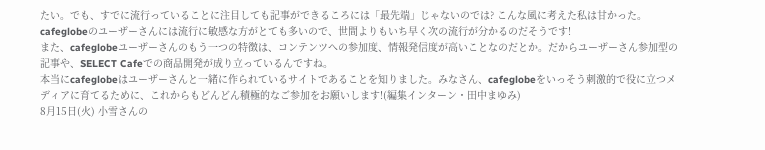たい。でも、すでに流行っていることに注目しても記事ができるころには「最先端」じゃないのでは? こんな風に考えた私は甘かった。cafeglobeのユーザーさんには流行に敏感な方がとても多いので、世間よりもいち早く次の流行が分かるのだそうです!
また、cafeglobeユーザーさんのもう一つの特徴は、コンテンツへの参加度、情報発信度が高いことなのだとか。だからユーザーさん参加型の記事や、SELECT Cafeでの商品開発が成り立っているんですね。
本当にcafeglobeはユーザーさんと一緒に作られているサイトであることを知りました。みなさん、cafeglobeをいっそう刺激的で役に立つメディアに育てるために、これからもどんどん積極的なご参加をお願いします!(編集インターン・田中まゆみ)
8月15日(火) 小雪さんの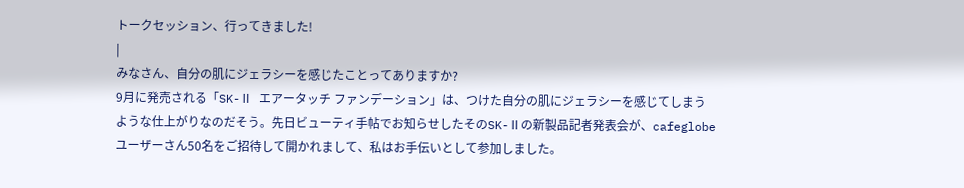トークセッション、行ってきました!
|
みなさん、自分の肌にジェラシーを感じたことってありますか?
9月に発売される「SK-Ⅱ エアータッチ ファンデーション」は、つけた自分の肌にジェラシーを感じてしまうような仕上がりなのだそう。先日ビューティ手帖でお知らせしたそのSK-Ⅱの新製品記者発表会が、cafeglobeユーザーさん50名をご招待して開かれまして、私はお手伝いとして参加しました。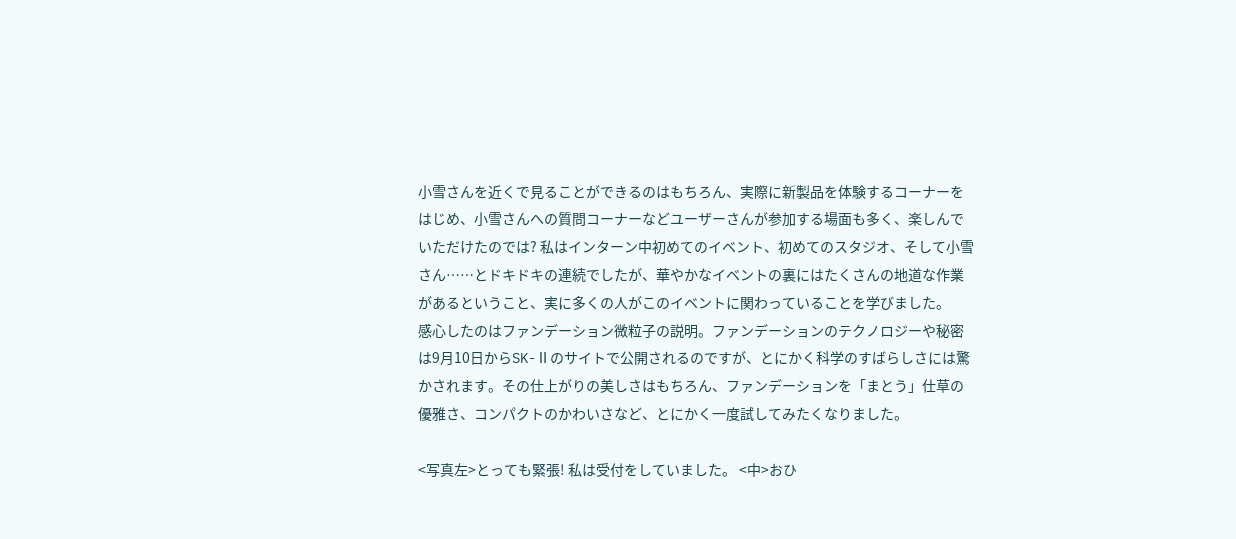小雪さんを近くで見ることができるのはもちろん、実際に新製品を体験するコーナーをはじめ、小雪さんへの質問コーナーなどユーザーさんが参加する場面も多く、楽しんでいただけたのでは? 私はインターン中初めてのイベント、初めてのスタジオ、そして小雪さん……とドキドキの連続でしたが、華やかなイベントの裏にはたくさんの地道な作業があるということ、実に多くの人がこのイベントに関わっていることを学びました。
感心したのはファンデーション微粒子の説明。ファンデーションのテクノロジーや秘密は9月10日からSK-Ⅱのサイトで公開されるのですが、とにかく科学のすばらしさには驚かされます。その仕上がりの美しさはもちろん、ファンデーションを「まとう」仕草の優雅さ、コンパクトのかわいさなど、とにかく一度試してみたくなりました。

<写真左>とっても緊張! 私は受付をしていました。 <中>おひ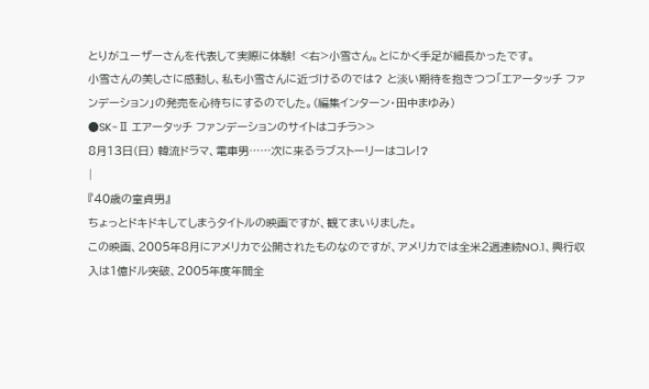とりがユーザーさんを代表して実際に体験! <右>小雪さん。とにかく手足が細長かったです。
小雪さんの美しさに感動し、私も小雪さんに近づけるのでは? と淡い期待を抱きつつ「エアータッチ ファンデーション」の発売を心待ちにするのでした。(編集インターン・田中まゆみ)
●SK-Ⅱ エアータッチ ファンデーションのサイトはコチラ>>
8月13日(日) 韓流ドラマ、電車男……次に来るラブストーリーはコレ!?
|
『40歳の童貞男』
ちょっとドキドキしてしまうタイトルの映画ですが、観てまいりました。
この映画、2005年8月にアメリカで公開されたものなのですが、アメリカでは全米2週連続NO.1、興行収入は1億ドル突破、2005年度年間全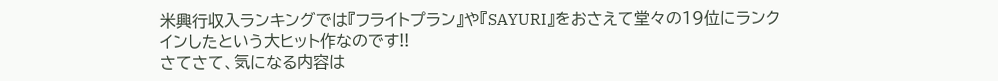米興行収入ランキングでは『フライトプラン』や『SAYURI』をおさえて堂々の19位にランクインしたという大ヒット作なのです!!
さてさて、気になる内容は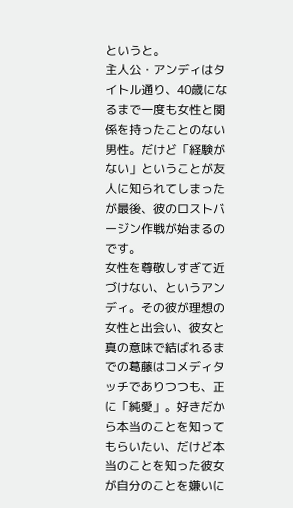というと。
主人公・アンディはタイトル通り、40歳になるまで一度も女性と関係を持ったことのない男性。だけど「経験がない」ということが友人に知られてしまったが最後、彼のロストバージン作戦が始まるのです。
女性を尊敬しすぎて近づけない、というアンディ。その彼が理想の女性と出会い、彼女と真の意味で結ばれるまでの葛藤はコメディタッチでありつつも、正に「純愛」。好きだから本当のことを知ってもらいたい、だけど本当のことを知った彼女が自分のことを嫌いに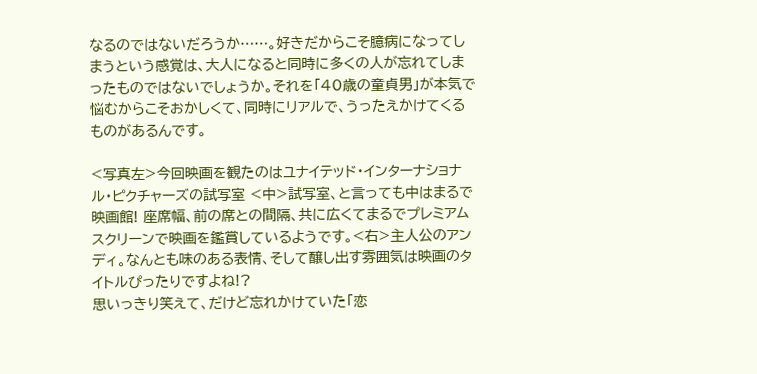なるのではないだろうか……。好きだからこそ臆病になってしまうという感覚は、大人になると同時に多くの人が忘れてしまったものではないでしょうか。それを「40歳の童貞男」が本気で悩むからこそおかしくて、同時にリアルで、うったえかけてくるものがあるんです。

<写真左>今回映画を観たのはユナイテッド・インターナショナル・ピクチャーズの試写室 <中>試写室、と言っても中はまるで映画館! 座席幅、前の席との間隔、共に広くてまるでプレミアムスクリーンで映画を鑑賞しているようです。<右>主人公のアンディ。なんとも味のある表情、そして醸し出す雰囲気は映画のタイトルぴったりですよね!?
思いっきり笑えて、だけど忘れかけていた「恋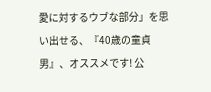愛に対するウブな部分」を思い出せる、『40歳の童貞男』、オススメです! 公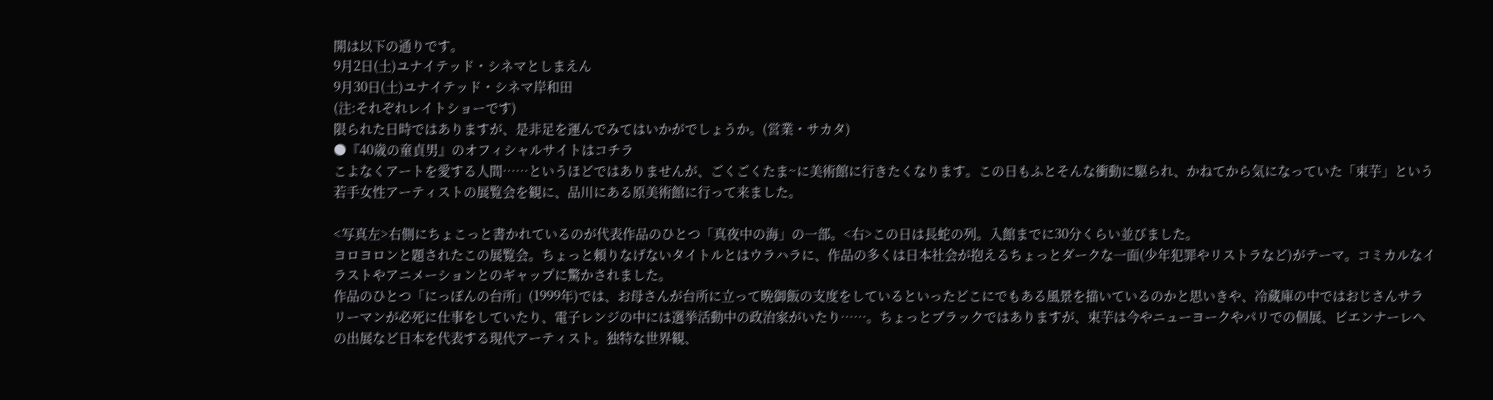開は以下の通りです。
9月2日(土)ユナイテッド・シネマとしまえん
9月30日(土)ユナイテッド・シネマ岸和田
(注:それぞれレイトショーです)
限られた日時ではありますが、是非足を運んでみてはいかがでしょうか。(営業・サカタ)
●『40歳の童貞男』のオフィシャルサイトはコチラ
こよなくアートを愛する人間……というほどではありませんが、ごくごくたま~に美術館に行きたくなります。この日もふとそんな衝動に駆られ、かねてから気になっていた「束芋」という若手女性アーティストの展覧会を観に、品川にある原美術館に行って来ました。

<写真左>右側にちょこっと書かれているのが代表作品のひとつ「真夜中の海」の一部。<右>この日は長蛇の列。入館までに30分くらい並びました。
ヨロヨロンと題されたこの展覧会。ちょっと頼りなげないタイトルとはウラハラに、作品の多くは日本社会が抱えるちょっとダークな一面(少年犯罪やリストラなど)がテーマ。コミカルなイラストやアニメーションとのギャップに驚かされました。
作品のひとつ「にっぽんの台所」(1999年)では、お母さんが台所に立って晩御飯の支度をしているといったどこにでもある風景を描いているのかと思いきや、冷蔵庫の中ではおじさんサラリーマンが必死に仕事をしていたり、電子レンジの中には選挙活動中の政治家がいたり……。ちょっとブラックではありますが、束芋は今やニューヨークやパリでの個展、ビエンナーレへの出展など日本を代表する現代アーティスト。独特な世界観、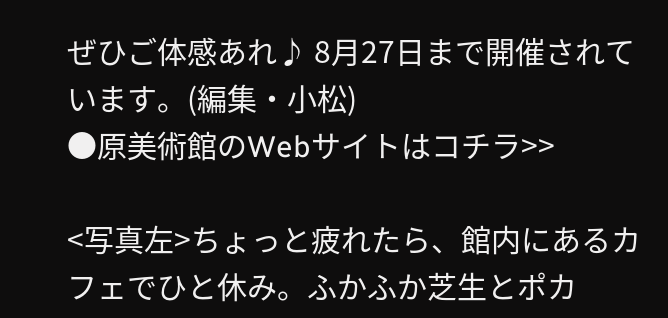ぜひご体感あれ♪ 8月27日まで開催されています。(編集・小松)
●原美術館のWebサイトはコチラ>>

<写真左>ちょっと疲れたら、館内にあるカフェでひと休み。ふかふか芝生とポカ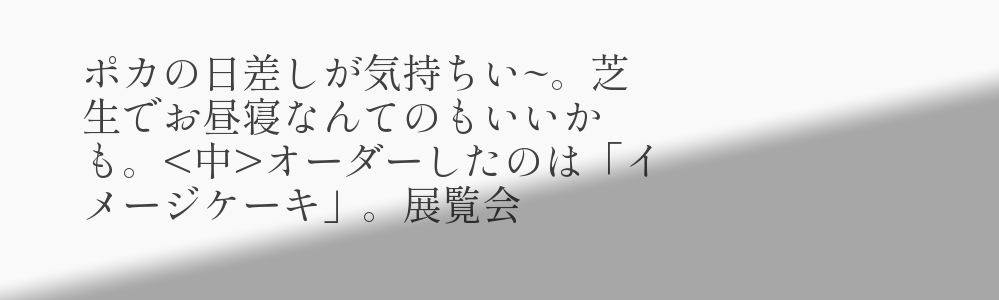ポカの日差しが気持ちい~。芝生でお昼寝なんてのもいいかも。<中>オーダーしたのは「イメージケーキ」。展覧会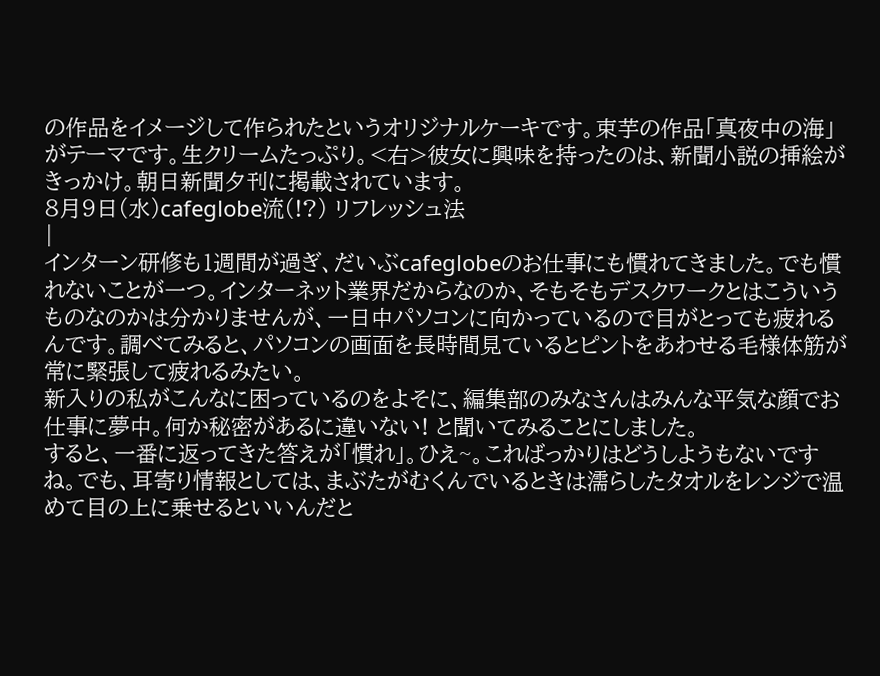の作品をイメージして作られたというオリジナルケーキです。束芋の作品「真夜中の海」がテーマです。生クリームたっぷり。<右>彼女に興味を持ったのは、新聞小説の挿絵がきっかけ。朝日新聞夕刊に掲載されています。
8月9日(水)cafeglobe流(!?) リフレッシュ法
|
インターン研修も1週間が過ぎ、だいぶcafeglobeのお仕事にも慣れてきました。でも慣れないことが一つ。インターネット業界だからなのか、そもそもデスクワークとはこういうものなのかは分かりませんが、一日中パソコンに向かっているので目がとっても疲れるんです。調べてみると、パソコンの画面を長時間見ているとピントをあわせる毛様体筋が常に緊張して疲れるみたい。
新入りの私がこんなに困っているのをよそに、編集部のみなさんはみんな平気な顔でお仕事に夢中。何か秘密があるに違いない! と聞いてみることにしました。
すると、一番に返ってきた答えが「慣れ」。ひえ~。こればっかりはどうしようもないですね。でも、耳寄り情報としては、まぶたがむくんでいるときは濡らしたタオルをレンジで温めて目の上に乗せるといいんだと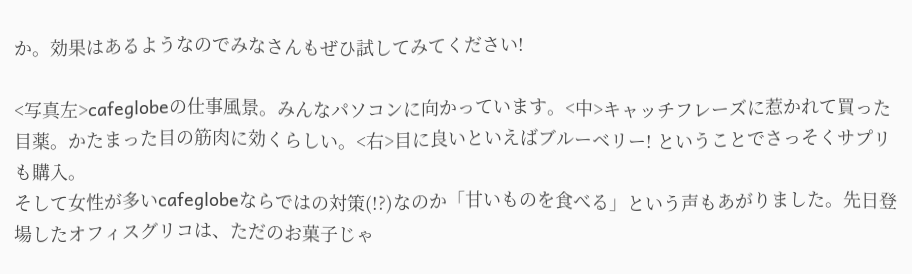か。効果はあるようなのでみなさんもぜひ試してみてください!

<写真左>cafeglobeの仕事風景。みんなパソコンに向かっています。<中>キャッチフレーズに惹かれて買った目薬。かたまった目の筋肉に効くらしい。<右>目に良いといえばブルーベリー! ということでさっそくサプリも購入。
そして女性が多いcafeglobeならではの対策(!?)なのか「甘いものを食べる」という声もあがりました。先日登場したオフィスグリコは、ただのお菓子じゃ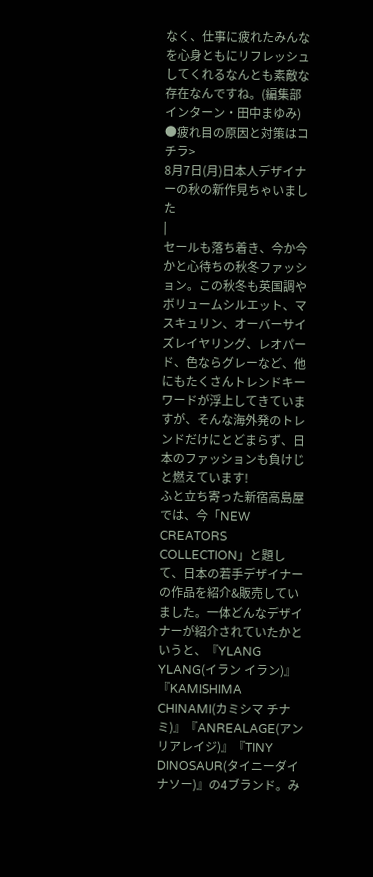なく、仕事に疲れたみんなを心身ともにリフレッシュしてくれるなんとも素敵な存在なんですね。(編集部インターン・田中まゆみ)
●疲れ目の原因と対策はコチラ>
8月7日(月)日本人デザイナーの秋の新作見ちゃいました
|
セールも落ち着き、今か今かと心待ちの秋冬ファッション。この秋冬も英国調やボリュームシルエット、マスキュリン、オーバーサイズレイヤリング、レオパード、色ならグレーなど、他にもたくさんトレンドキーワードが浮上してきていますが、そんな海外発のトレンドだけにとどまらず、日本のファッションも負けじと燃えています!
ふと立ち寄った新宿高島屋では、今「NEW CREATORS COLLECTION」と題して、日本の若手デザイナーの作品を紹介&販売していました。一体どんなデザイナーが紹介されていたかというと、『YLANG YLANG(イラン イラン)』『KAMISHIMA CHINAMI(カミシマ チナミ)』『ANREALAGE(アンリアレイジ)』『TINY DINOSAUR(タイニーダイナソー)』の4ブランド。み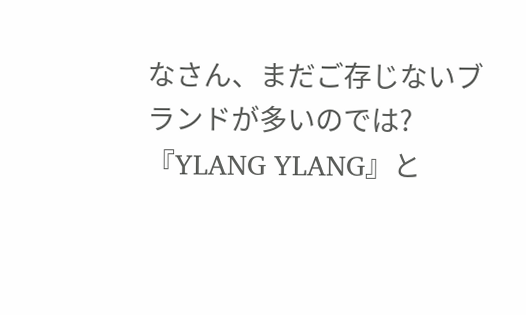なさん、まだご存じないブランドが多いのでは? 『YLANG YLANG』と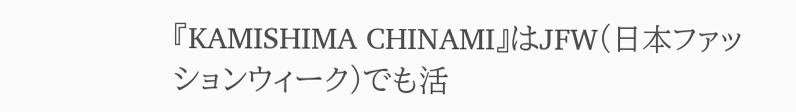『KAMISHIMA CHINAMI』はJFW(日本ファッションウィーク)でも活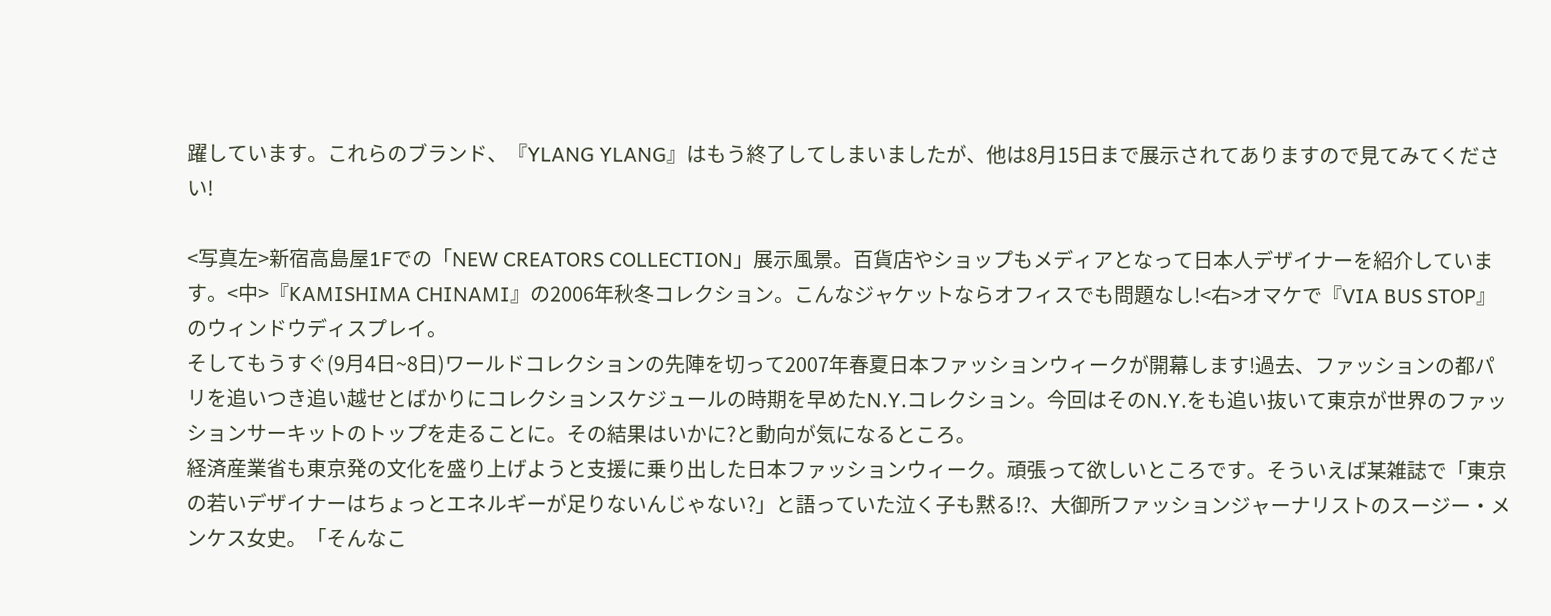躍しています。これらのブランド、『YLANG YLANG』はもう終了してしまいましたが、他は8月15日まで展示されてありますので見てみてください!

<写真左>新宿高島屋1Fでの「NEW CREATORS COLLECTION」展示風景。百貨店やショップもメディアとなって日本人デザイナーを紹介しています。<中>『KAMISHIMA CHINAMI』の2006年秋冬コレクション。こんなジャケットならオフィスでも問題なし!<右>オマケで『VIA BUS STOP』のウィンドウディスプレイ。
そしてもうすぐ(9月4日~8日)ワールドコレクションの先陣を切って2007年春夏日本ファッションウィークが開幕します!過去、ファッションの都パリを追いつき追い越せとばかりにコレクションスケジュールの時期を早めたN.Y.コレクション。今回はそのN.Y.をも追い抜いて東京が世界のファッションサーキットのトップを走ることに。その結果はいかに?と動向が気になるところ。
経済産業省も東京発の文化を盛り上げようと支援に乗り出した日本ファッションウィーク。頑張って欲しいところです。そういえば某雑誌で「東京の若いデザイナーはちょっとエネルギーが足りないんじゃない?」と語っていた泣く子も黙る!?、大御所ファッションジャーナリストのスージー・メンケス女史。「そんなこ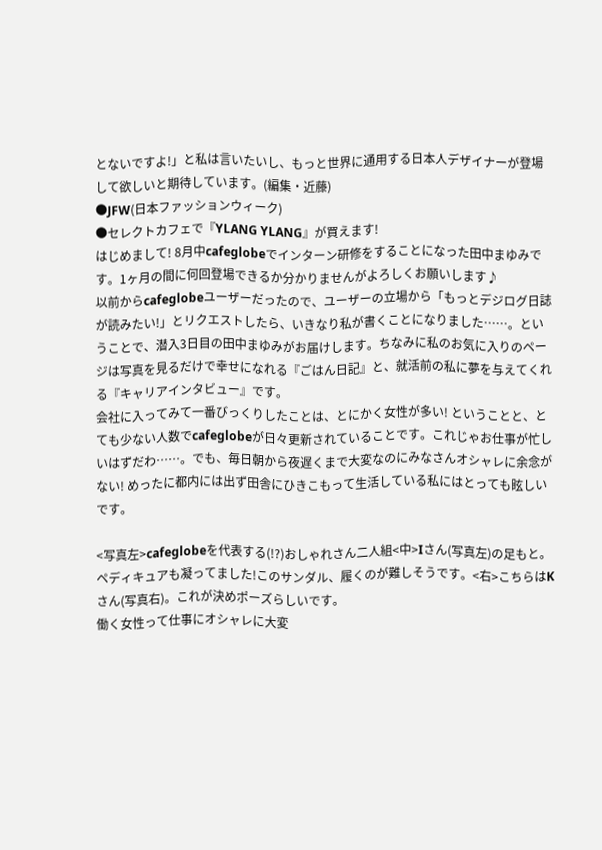とないですよ!」と私は言いたいし、もっと世界に通用する日本人デザイナーが登場して欲しいと期待しています。(編集・近藤)
●JFW(日本ファッションウィーク)
●セレクトカフェで『YLANG YLANG』が買えます!
はじめまして! 8月中cafeglobeでインターン研修をすることになった田中まゆみです。1ヶ月の間に何回登場できるか分かりませんがよろしくお願いします♪
以前からcafeglobeユーザーだったので、ユーザーの立場から「もっとデジログ日誌が読みたい!」とリクエストしたら、いきなり私が書くことになりました……。ということで、潜入3日目の田中まゆみがお届けします。ちなみに私のお気に入りのページは写真を見るだけで幸せになれる『ごはん日記』と、就活前の私に夢を与えてくれる『キャリアインタビュー』です。
会社に入ってみて一番びっくりしたことは、とにかく女性が多い! ということと、とても少ない人数でcafeglobeが日々更新されていることです。これじゃお仕事が忙しいはずだわ……。でも、毎日朝から夜遅くまで大変なのにみなさんオシャレに余念がない! めったに都内には出ず田舎にひきこもって生活している私にはとっても眩しいです。

<写真左>cafeglobeを代表する(!?)おしゃれさん二人組<中>Iさん(写真左)の足もと。ペディキュアも凝ってました!このサンダル、履くのが難しそうです。<右>こちらはKさん(写真右)。これが決めポーズらしいです。
働く女性って仕事にオシャレに大変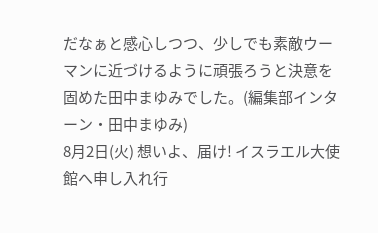だなぁと感心しつつ、少しでも素敵ウーマンに近づけるように頑張ろうと決意を固めた田中まゆみでした。(編集部インターン・田中まゆみ)
8月2日(火) 想いよ、届け! イスラエル大使館へ申し入れ行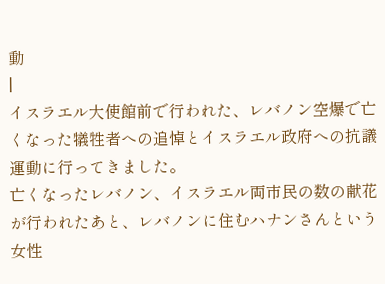動
|
イスラエル大使館前で行われた、レバノン空爆で亡くなった犠牲者への追悼とイスラエル政府への抗議運動に行ってきました。
亡くなったレバノン、イスラエル両市民の数の献花が行われたあと、レバノンに住むハナンさんという女性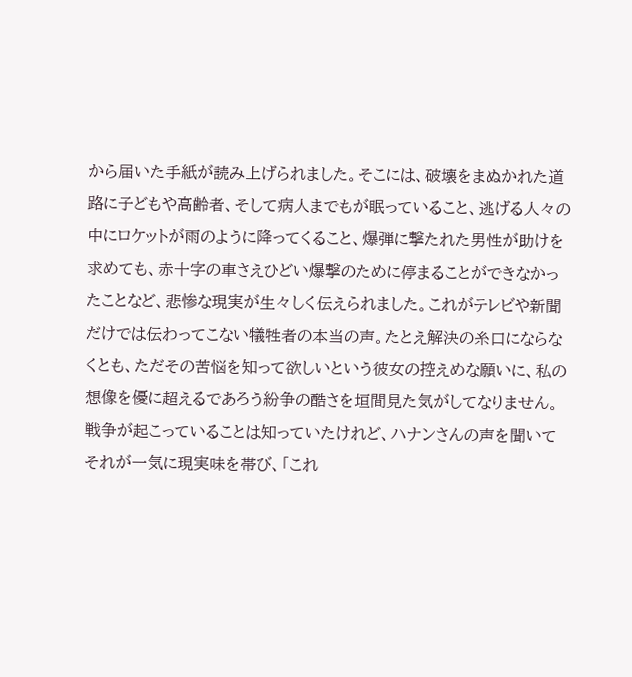から届いた手紙が読み上げられました。そこには、破壊をまぬかれた道路に子どもや高齢者、そして病人までもが眠っていること、逃げる人々の中にロケットが雨のように降ってくること、爆弾に撃たれた男性が助けを求めても、赤十字の車さえひどい爆撃のために停まることができなかったことなど、悲惨な現実が生々しく伝えられました。これがテレビや新聞だけでは伝わってこない犠牲者の本当の声。たとえ解決の糸口にならなくとも、ただその苦悩を知って欲しいという彼女の控えめな願いに、私の想像を優に超えるであろう紛争の酷さを垣間見た気がしてなりません。戦争が起こっていることは知っていたけれど、ハナンさんの声を聞いてそれが一気に現実味を帯び、「これ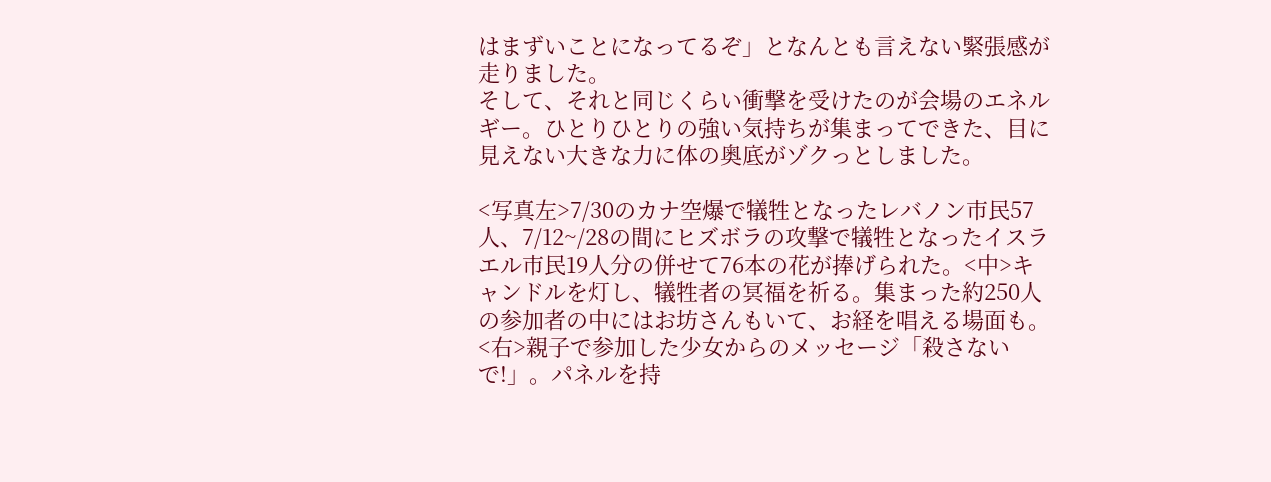はまずいことになってるぞ」となんとも言えない緊張感が走りました。
そして、それと同じくらい衝撃を受けたのが会場のエネルギー。ひとりひとりの強い気持ちが集まってできた、目に見えない大きな力に体の奥底がゾクっとしました。

<写真左>7/30のカナ空爆で犠牲となったレバノン市民57人、7/12~/28の間にヒズボラの攻撃で犠牲となったイスラエル市民19人分の併せて76本の花が捧げられた。<中>キャンドルを灯し、犠牲者の冥福を祈る。集まった約250人の参加者の中にはお坊さんもいて、お経を唱える場面も。<右>親子で参加した少女からのメッセージ「殺さないで!」。パネルを持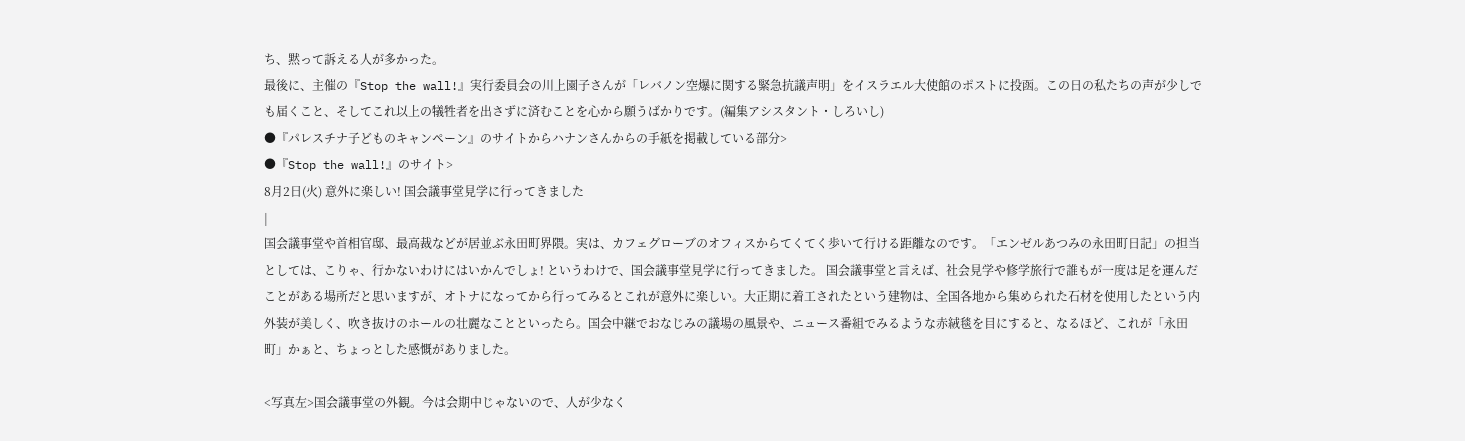ち、黙って訴える人が多かった。
最後に、主催の『Stop the wall!』実行委員会の川上園子さんが「レバノン空爆に関する緊急抗議声明」をイスラエル大使館のポストに投函。この日の私たちの声が少しでも届くこと、そしてこれ以上の犠牲者を出さずに済むことを心から願うばかりです。(編集アシスタント・しろいし)
●『パレスチナ子どものキャンペーン』のサイトからハナンさんからの手紙を掲載している部分>
●『Stop the wall!』のサイト>
8月2日(火) 意外に楽しい! 国会議事堂見学に行ってきました
|
国会議事堂や首相官邸、最高裁などが居並ぶ永田町界隈。実は、カフェグローブのオフィスからてくてく歩いて行ける距離なのです。「エンゼルあつみの永田町日記」の担当としては、こりゃ、行かないわけにはいかんでしょ! というわけで、国会議事堂見学に行ってきました。 国会議事堂と言えば、社会見学や修学旅行で誰もが一度は足を運んだことがある場所だと思いますが、オトナになってから行ってみるとこれが意外に楽しい。大正期に着工されたという建物は、全国各地から集められた石材を使用したという内外装が美しく、吹き抜けのホールの壮麗なことといったら。国会中継でおなじみの議場の風景や、ニュース番組でみるような赤絨毯を目にすると、なるほど、これが「永田町」かぁと、ちょっとした感慨がありました。

<写真左>国会議事堂の外観。今は会期中じゃないので、人が少なく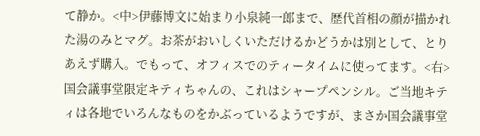て静か。<中>伊藤博文に始まり小泉純一郎まで、歴代首相の顔が描かれた湯のみとマグ。お茶がおいしくいただけるかどうかは別として、とりあえず購入。でもって、オフィスでのティータイムに使ってます。<右>国会議事堂限定キティちゃんの、これはシャープペンシル。ご当地キティは各地でいろんなものをかぶっているようですが、まさか国会議事堂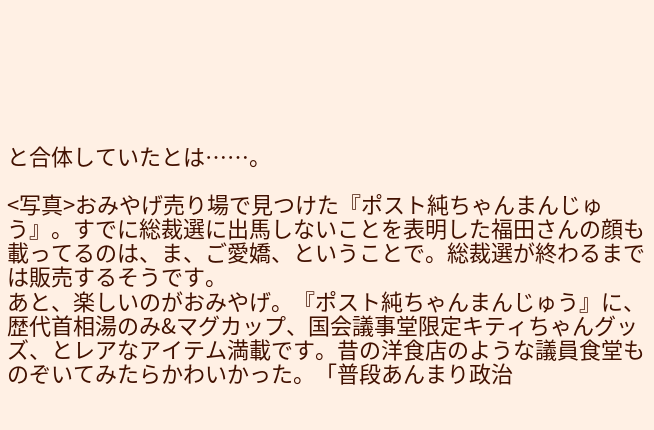と合体していたとは……。

<写真>おみやげ売り場で見つけた『ポスト純ちゃんまんじゅう』。すでに総裁選に出馬しないことを表明した福田さんの顔も載ってるのは、ま、ご愛嬌、ということで。総裁選が終わるまでは販売するそうです。
あと、楽しいのがおみやげ。『ポスト純ちゃんまんじゅう』に、歴代首相湯のみ&マグカップ、国会議事堂限定キティちゃんグッズ、とレアなアイテム満載です。昔の洋食店のような議員食堂ものぞいてみたらかわいかった。「普段あんまり政治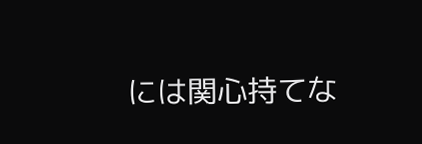には関心持てな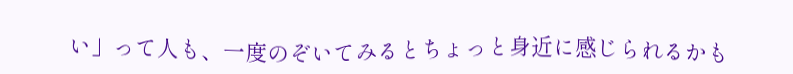い」って人も、一度のぞいてみるとちょっと身近に感じられるかも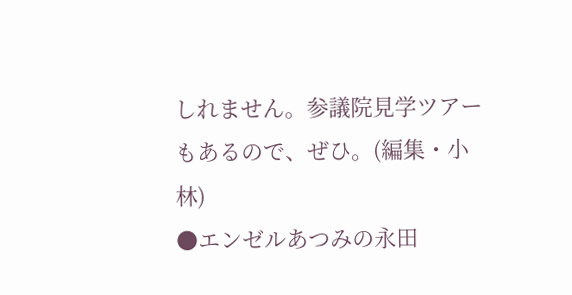しれません。参議院見学ツアーもあるので、ぜひ。(編集・小林)
●エンゼルあつみの永田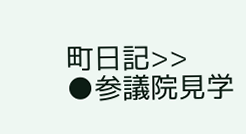町日記>>
●参議院見学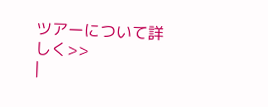ツアーについて詳しく>>
|